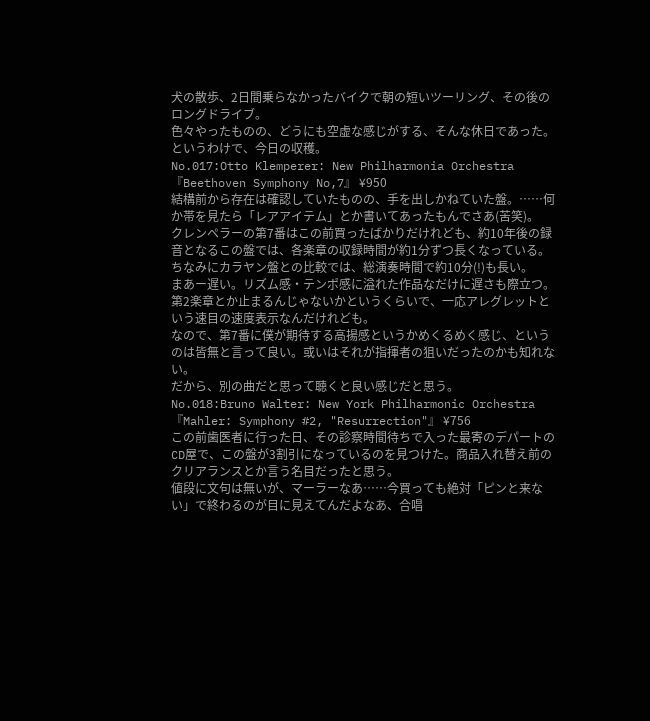犬の散歩、2日間乗らなかったバイクで朝の短いツーリング、その後のロングドライブ。
色々やったものの、どうにも空虚な感じがする、そんな休日であった。
というわけで、今日の収穫。
No.017:Otto Klemperer: New Philharmonia Orchestra『Beethoven Symphony No,7』 ¥950
結構前から存在は確認していたものの、手を出しかねていた盤。……何か帯を見たら「レアアイテム」とか書いてあったもんでさあ(苦笑)。
クレンペラーの第7番はこの前買ったばかりだけれども、約10年後の録音となるこの盤では、各楽章の収録時間が約1分ずつ長くなっている。ちなみにカラヤン盤との比較では、総演奏時間で約10分(!)も長い。
まあー遅い。リズム感・テンポ感に溢れた作品なだけに遅さも際立つ。第2楽章とか止まるんじゃないかというくらいで、一応アレグレットという速目の速度表示なんだけれども。
なので、第7番に僕が期待する高揚感というかめくるめく感じ、というのは皆無と言って良い。或いはそれが指揮者の狙いだったのかも知れない。
だから、別の曲だと思って聴くと良い感じだと思う。
No.018:Bruno Walter: New York Philharmonic Orchestra『Mahler: Symphony #2, "Resurrection"』 ¥756
この前歯医者に行った日、その診察時間待ちで入った最寄のデパートのCD屋で、この盤が3割引になっているのを見つけた。商品入れ替え前のクリアランスとか言う名目だったと思う。
値段に文句は無いが、マーラーなあ……今買っても絶対「ピンと来ない」で終わるのが目に見えてんだよなあ、合唱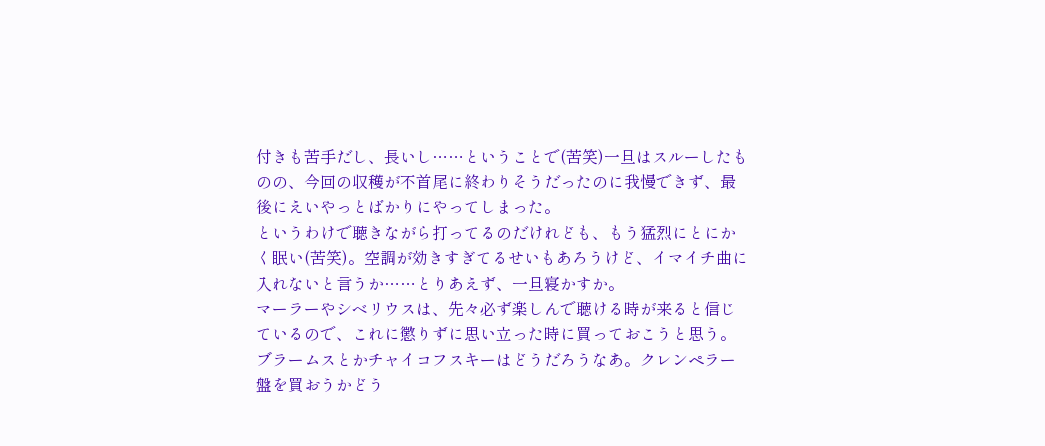付きも苦手だし、長いし……ということで(苦笑)一旦はスルーしたものの、今回の収穫が不首尾に終わりそうだったのに我慢できず、最後にえいやっとばかりにやってしまった。
というわけで聴きながら打ってるのだけれども、もう猛烈にとにかく眠い(苦笑)。空調が効きすぎてるせいもあろうけど、イマイチ曲に入れないと言うか……とりあえず、一旦寝かすか。
マーラーやシベリウスは、先々必ず楽しんで聴ける時が来ると信じているので、これに懲りずに思い立った時に買っておこうと思う。ブラームスとかチャイコフスキーはどうだろうなあ。クレンペラー盤を買おうかどう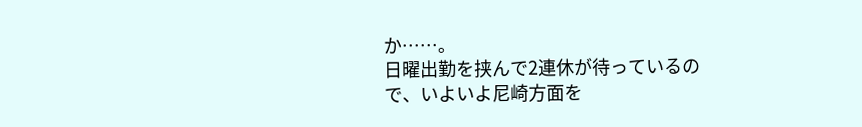か……。
日曜出勤を挟んで2連休が待っているので、いよいよ尼崎方面を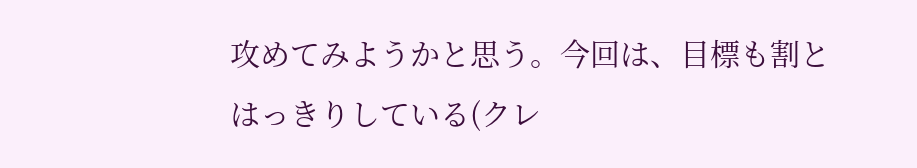攻めてみようかと思う。今回は、目標も割とはっきりしている(クレ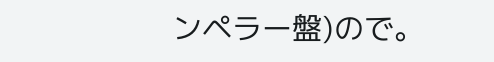ンペラー盤)ので。